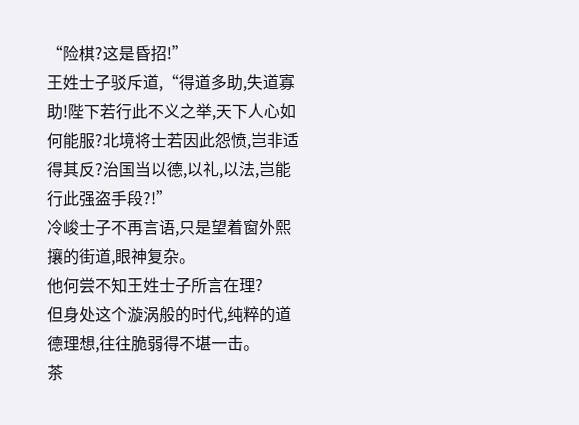“险棋?这是昏招!”
王姓士子驳斥道,“得道多助,失道寡助!陛下若行此不义之举,天下人心如何能服?北境将士若因此怨愤,岂非适得其反?治国当以德,以礼,以法,岂能行此强盗手段?!”
冷峻士子不再言语,只是望着窗外熙攘的街道,眼神复杂。
他何尝不知王姓士子所言在理?
但身处这个漩涡般的时代,纯粹的道德理想,往往脆弱得不堪一击。
茶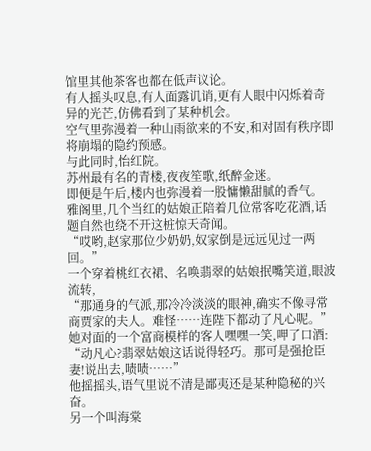馆里其他茶客也都在低声议论。
有人摇头叹息,有人面露讥诮,更有人眼中闪烁着奇异的光芒,仿佛看到了某种机会。
空气里弥漫着一种山雨欲来的不安,和对固有秩序即将崩塌的隐约预感。
与此同时,怡红院。
苏州最有名的青楼,夜夜笙歌,纸醉金迷。
即便是午后,楼内也弥漫着一股慵懒甜腻的香气。
雅阁里,几个当红的姑娘正陪着几位常客吃花酒,话题自然也绕不开这桩惊天奇闻。
“哎哟,赵家那位少奶奶,奴家倒是远远见过一两回。”
一个穿着桃红衣裙、名唤翡翠的姑娘抿嘴笑道,眼波流转,
“那通身的气派,那冷冷淡淡的眼神,确实不像寻常商贾家的夫人。难怪……连陛下都动了凡心呢。”
她对面的一个富商模样的客人嘿嘿一笑,呷了口酒:
“动凡心?翡翠姑娘这话说得轻巧。那可是强抢臣妻!说出去,啧啧……”
他摇摇头,语气里说不清是鄙夷还是某种隐秘的兴奋。
另一个叫海棠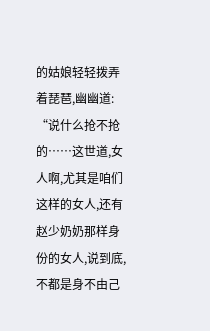的姑娘轻轻拨弄着琵琶,幽幽道:
“说什么抢不抢的……这世道,女人啊,尤其是咱们这样的女人,还有赵少奶奶那样身份的女人,说到底,不都是身不由己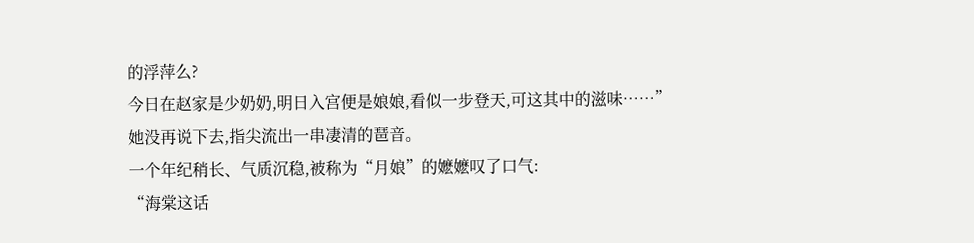的浮萍么?
今日在赵家是少奶奶,明日入宫便是娘娘,看似一步登天,可这其中的滋味……”
她没再说下去,指尖流出一串凄清的琶音。
一个年纪稍长、气质沉稳,被称为“月娘”的嬷嬷叹了口气:
“海棠这话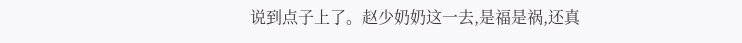说到点子上了。赵少奶奶这一去,是福是祸,还真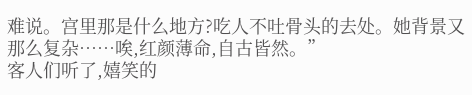难说。宫里那是什么地方?吃人不吐骨头的去处。她背景又那么复杂……唉,红颜薄命,自古皆然。”
客人们听了,嬉笑的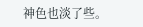神色也淡了些。